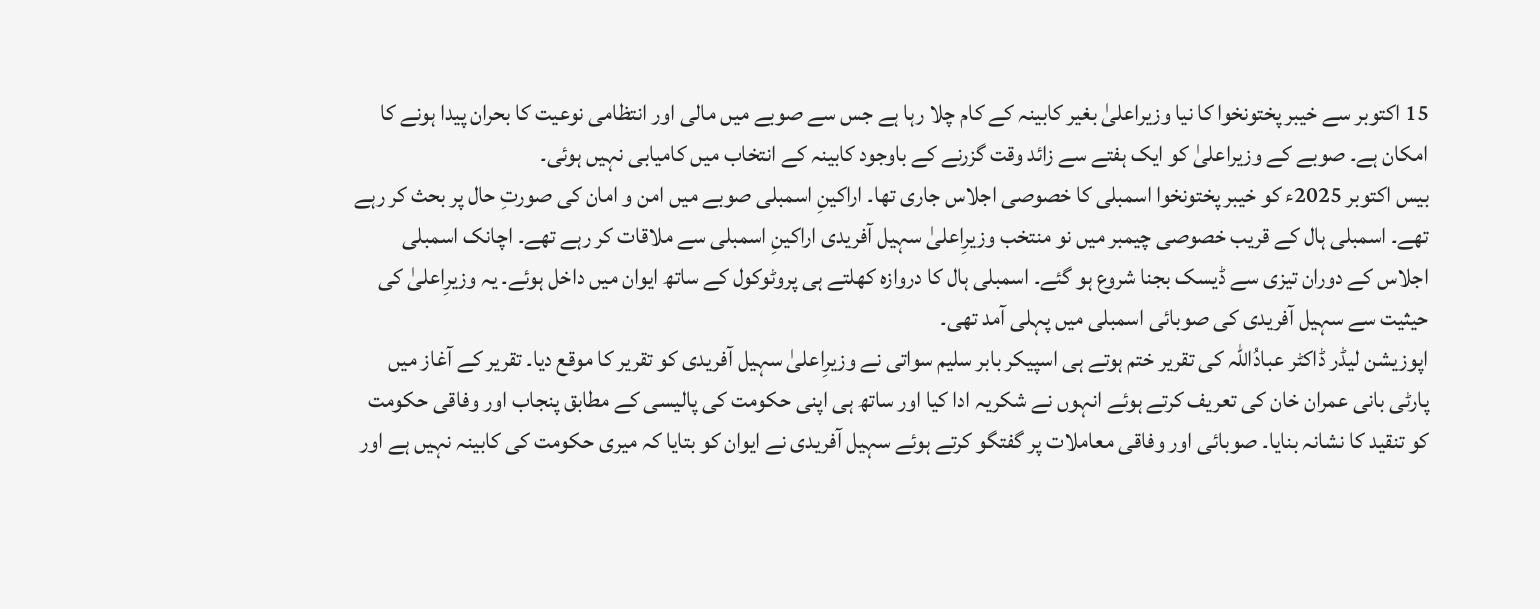15 اکتوبر سے خیبر پختونخوا کا نیا وزیراعلیٰ بغیر کابینہ کے کام چلا رہا ہے جس سے صوبے میں مالی اور انتظامی نوعیت کا بحران پیدا ہونے کا امکان ہے۔ صوبے کے وزیراعلیٰ کو ایک ہفتے سے زائد وقت گزرنے کے باوجود کابینہ کے انتخاب میں کامیابی نہیں ہوئی۔
بیس اکتوبر 2025ء کو خیبر پختونخوا اسمبلی کا خصوصی اجلاس جاری تھا۔ اراکینِ اسمبلی صوبے میں امن و امان کی صورتِ حال پر بحث کر رہے تھے۔ اسمبلی ہال کے قریب خصوصی چیمبر میں نو منتخب وزیرِاعلیٰ سہیل آفریدی اراکینِ اسمبلی سے ملاقات کر رہے تھے۔ اچانک اسمبلی اجلاس کے دوران تیزی سے ڈیسک بجنا شروع ہو گئے۔ اسمبلی ہال کا دروازہ کھلتے ہی پروٹوکول کے ساتھ ایوان میں داخل ہوئے۔ یہ وزیرِاعلیٰ کی حیثیت سے سہیل آفریدی کی صوبائی اسمبلی میں پہلی آمد تھی۔
اپوزیشن لیڈر ڈاکٹر عبادُاللہ کی تقریر ختم ہوتے ہی اسپیکر بابر سلیم سواتی نے وزیرِاعلیٰ سہیل آفریدی کو تقریر کا موقع دیا۔ تقریر کے آغاز میں پارٹی بانی عمران خان کی تعریف کرتے ہوئے انہوں نے شکریہ ادا کیا اور ساتھ ہی اپنی حکومت کی پالیسی کے مطابق پنجاب اور وفاقی حکومت کو تنقید کا نشانہ بنایا۔ صوبائی اور وفاقی معاملات پر گفتگو کرتے ہوئے سہیل آفریدی نے ایوان کو بتایا کہ میری حکومت کی کابینہ نہیں ہے اور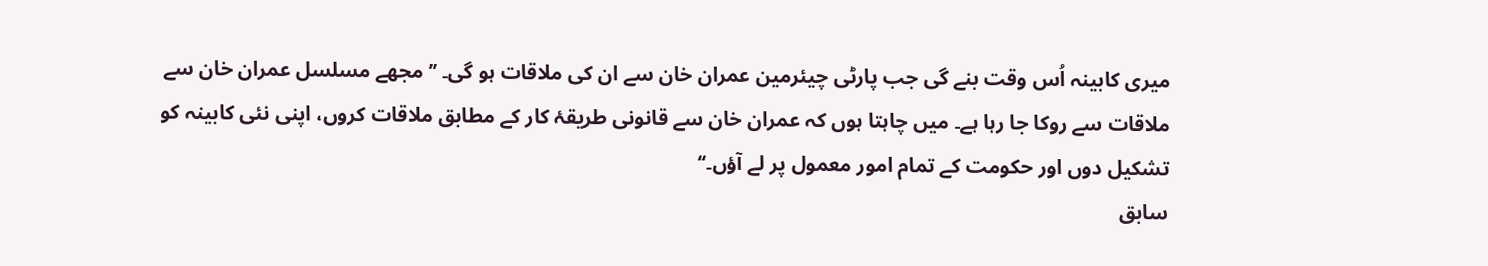میری کابینہ اُس وقت بنے گی جب پارٹی چیئرمین عمران خان سے ان کی ملاقات ہو گی۔ ’’مجھے مسلسل عمران خان سے ملاقات سے روکا جا رہا ہے۔ میں چاہتا ہوں کہ عمران خان سے قانونی طریقۂ کار کے مطابق ملاقات کروں، اپنی نئی کابینہ کو تشکیل دوں اور حکومت کے تمام امور معمول پر لے آؤں۔‘‘
سابق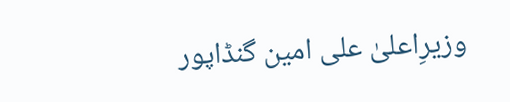وزیرِاعلیٰ علی امین گنڈاپور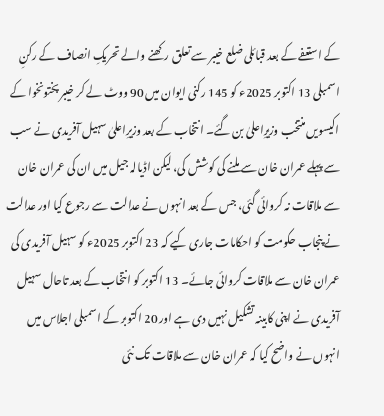کے استعفے کے بعد قبائلی ضلع خیبر سے تعلق رکھنے والے تحریکِ انصاف کے رکنِ اسمبلی 13 اکتوبر 2025ء کو 145 رکنی ایوان میں 90 ووٹ لے کر خیبر پختونخوا کے اکیسویں منتخب وزیرِاعلیٰ بن گئے۔ انتخاب کے بعد وزیرِاعلیٰ سہیل آفریدی نے سب سے پہلے عمران خان سے ملنے کی کوشش کی، لیکن اڈیالہ جیل میں ان کی عمران خان سے ملاقات نہ کروائی گئی، جس کے بعد انہوں نے عدالت سے رجوع کیا اور عدالت نے پنجاب حکومت کو احکامات جاری کیے کہ 23 اکتوبر 2025ء کو سہیل آفریدی کی عمران خان سے ملاقات کروائی جائے۔ 13 اکتوبر کو انتخاب کے بعد تاحال سہیل آفریدی نے اپنی کابینہ تشکیل نہیں دی ہے اور 20 اکتوبر کے اسمبلی اجلاس میں انہوں نے واضح کیا کہ عمران خان سے ملاقات تک نئی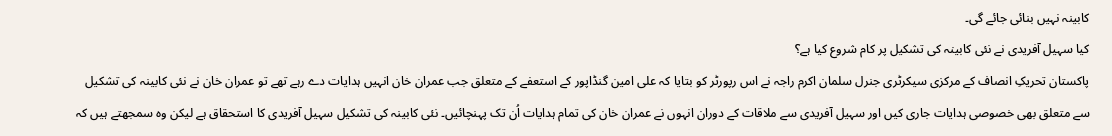کابینہ نہیں بنائی جائے گی۔
کیا سہیل آفریدی نے نئی کابینہ کی تشکیل پر کام شروع کیا ہے؟
پاکستان تحریکِ انصاف کے مرکزی سیکرٹری جنرل سلمان اکرم راجہ نے اس رپورٹر کو بتایا کہ علی امین گنڈاپور کے استعفے کے متعلق جب عمران خان انہیں ہدایات دے رہے تھے تو عمران خان نے نئی کابینہ کی تشکیل سے متعلق بھی خصوصی ہدایات جاری کیں اور سہیل آفریدی سے ملاقات کے دوران انہوں نے عمران خان کی تمام ہدایات اُن تک پہنچائیں۔ نئی کابینہ کی تشکیل سہیل آفریدی کا استحقاق ہے لیکن وہ سمجھتے ہیں کہ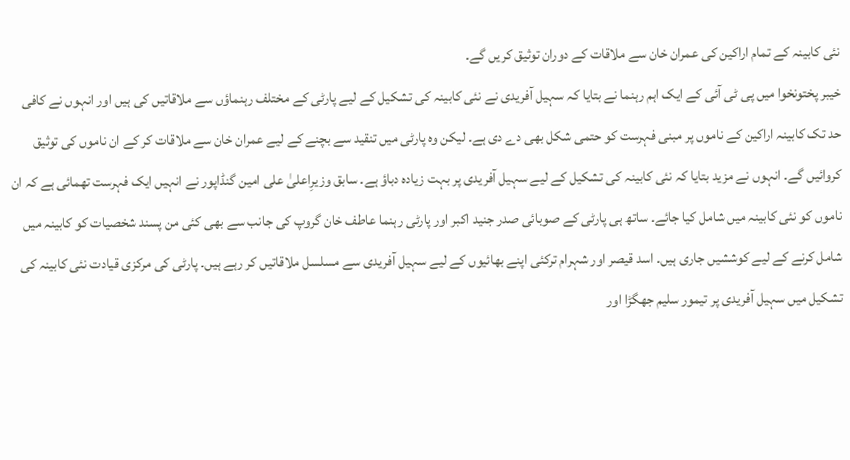نئی کابینہ کے تمام اراکین کی عمران خان سے ملاقات کے دوران توثیق کریں گے۔
خیبر پختونخوا میں پی ٹی آئی کے ایک اہم رہنما نے بتایا کہ سہیل آفریدی نے نئی کابینہ کی تشکیل کے لیے پارٹی کے مختلف رہنماؤں سے ملاقاتیں کی ہیں اور انہوں نے کافی حد تک کابینہ اراکین کے ناموں پر مبنی فہرست کو حتمی شکل بھی دے دی ہے۔ لیکن وہ پارٹی میں تنقید سے بچنے کے لیے عمران خان سے ملاقات کر کے ان ناموں کی توثیق کروائیں گے۔ انہوں نے مزید بتایا کہ نئی کابینہ کی تشکیل کے لیے سہیل آفریدی پر بہت زیادہ دباؤ ہے۔ سابق وزیرِاعلیٰ علی امین گنڈاپور نے انہیں ایک فہرست تھمائی ہے کہ ان ناموں کو نئی کابینہ میں شامل کیا جائے۔ ساتھ ہی پارٹی کے صوبائی صدر جنید اکبر اور پارٹی رہنما عاطف خان گروپ کی جانب سے بھی کئی من پسند شخصیات کو کابینہ میں شامل کرنے کے لیے کوششیں جاری ہیں۔ اسد قیصر اور شہرام ترکئی اپنے بھائیوں کے لیے سہیل آفریدی سے مسلسل ملاقاتیں کر رہے ہیں۔ پارٹی کی مرکزی قیادت نئی کابینہ کی تشکیل میں سہیل آفریدی پر تیمور سلیم جھگڑا اور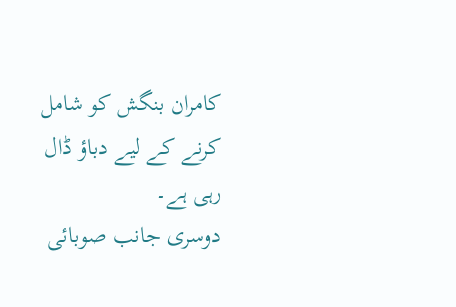کامران بنگش کو شامل کرنے کے لیے دباؤ ڈال رہی ہے۔
دوسری جانب صوبائی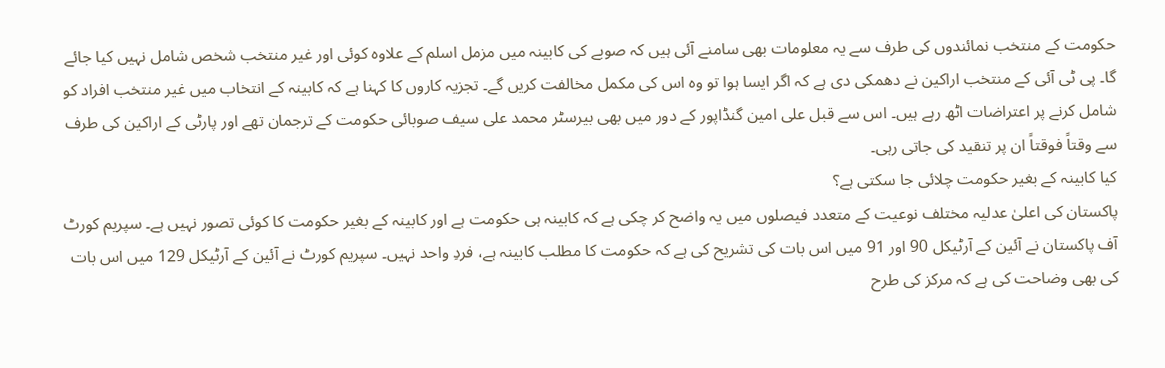حکومت کے منتخب نمائندوں کی طرف سے یہ معلومات بھی سامنے آئی ہیں کہ صوبے کی کابینہ میں مزمل اسلم کے علاوہ کوئی اور غیر منتخب شخص شامل نہیں کیا جائے گا۔ پی ٹی آئی کے منتخب اراکین نے دھمکی دی ہے کہ اگر ایسا ہوا تو وہ اس کی مکمل مخالفت کریں گے۔ تجزیہ کاروں کا کہنا ہے کہ کابینہ کے انتخاب میں غیر منتخب افراد کو شامل کرنے پر اعتراضات اٹھ رہے ہیں۔ اس سے قبل علی امین گنڈاپور کے دور میں بھی بیرسٹر محمد علی سیف صوبائی حکومت کے ترجمان تھے اور پارٹی کے اراکین کی طرف سے وقتاً فوقتاً ان پر تنقید کی جاتی رہی۔
کیا کابینہ کے بغیر حکومت چلائی جا سکتی ہے؟
پاکستان کی اعلیٰ عدلیہ مختلف نوعیت کے متعدد فیصلوں میں یہ واضح کر چکی ہے کہ کابینہ ہی حکومت ہے اور کابینہ کے بغیر حکومت کا کوئی تصور نہیں ہے۔ سپریم کورٹ آف پاکستان نے آئین کے آرٹیکل 90 اور 91 میں اس بات کی تشریح کی ہے کہ حکومت کا مطلب کابینہ ہے، فردِ واحد نہیں۔ سپریم کورٹ نے آئین کے آرٹیکل 129 میں اس بات کی بھی وضاحت کی ہے کہ مرکز کی طرح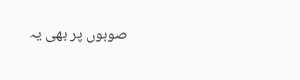صوبوں پر بھی یہ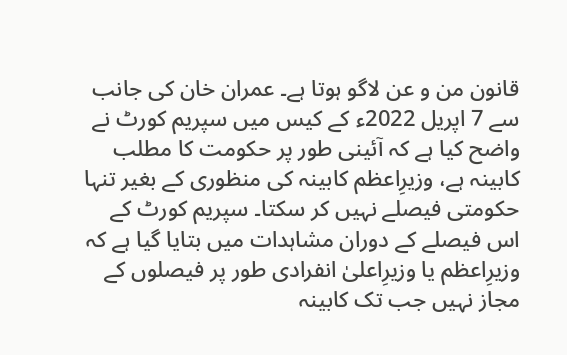قانون من و عن لاگو ہوتا ہے۔ عمران خان کی جانب سے 7 اپریل 2022ء کے کیس میں سپریم کورٹ نے واضح کیا ہے کہ آئینی طور پر حکومت کا مطلب کابینہ ہے، وزیرِاعظم کابینہ کی منظوری کے بغیر تنہا حکومتی فیصلے نہیں کر سکتا۔ سپریم کورٹ کے اس فیصلے کے دوران مشاہدات میں بتایا گیا ہے کہ وزیرِاعظم یا وزیرِاعلیٰ انفرادی طور پر فیصلوں کے مجاز نہیں جب تک کابینہ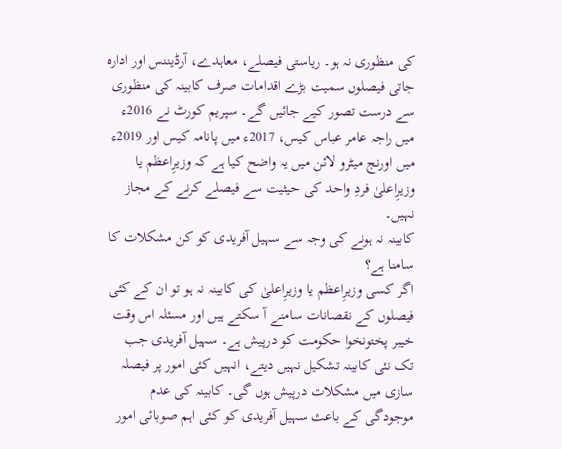کی منظوری نہ ہو۔ ریاستی فیصلے، معاہدے، آرڈیننس اور ادارہ جاتی فیصلوں سمیت بڑے اقدامات صرف کابینہ کی منظوری سے درست تصور کیے جائیں گے۔ سپریم کورٹ نے 2016ء میں راجہ عامر عباس کیس، 2017ء میں پانامہ کیس اور 2019ء میں اورنج میٹرو لائن میں یہ واضح کیا ہے کہ وزیرِاعظم یا وزیرِاعلیٰ فردِ واحد کی حیثیت سے فیصلے کرنے کے مجاز نہیں۔
کابینہ نہ ہونے کی وجہ سے سہیل آفریدی کو کن مشکلات کا سامنا ہے؟
اگر کسی وزیرِاعظم یا وزیرِاعلیٰ کی کابینہ نہ ہو تو ان کے کئی فیصلوں کے نقصانات سامنے آ سکتے ہیں اور مسئلہ اس وقت خیبر پختونخوا حکومت کو درپیش ہے۔ سہیل آفریدی جب تک نئی کابینہ تشکیل نہیں دیتے، انہیں کئی امور پر فیصلہ سازی میں مشکلات درپیش ہوں گی۔ کابینہ کی عدم موجودگی کے باعث سہیل آفریدی کو کئی اہم صوبائی امور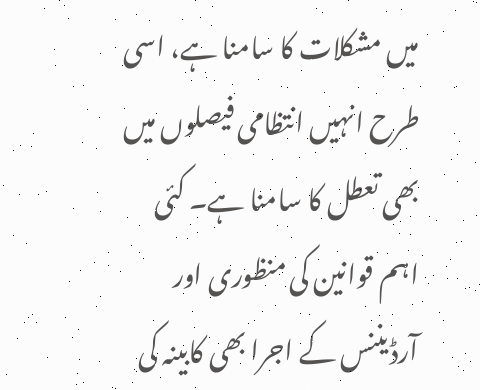میں مشکلات کا سامنا ہے، اسی طرح انہیں انتظامی فیصلوں میں بھی تعطل کا سامنا ہے۔ کئی اہم قوانین کی منظوری اور آرڈیننس کے اجرا بھی کابینہ کی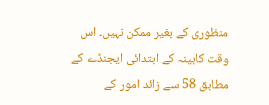منظوری کے بغیر ممکن نہیں۔ اس وقت کابینہ کے ابتدائی ایجنڈے کے مطابق 58 سے زائد امور کے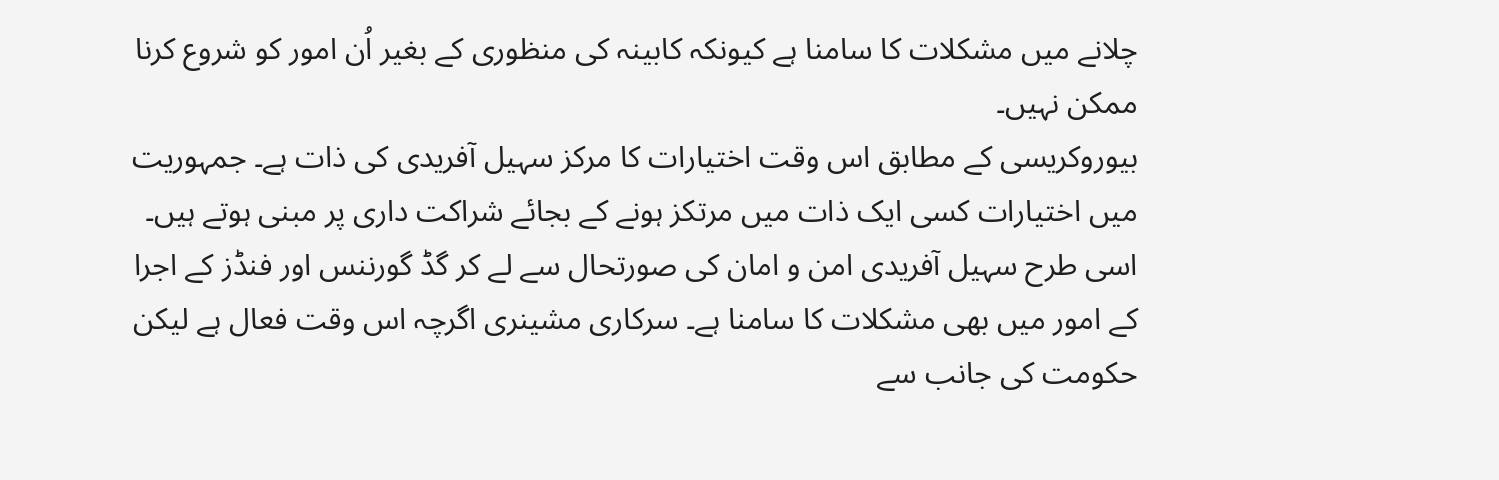چلانے میں مشکلات کا سامنا ہے کیونکہ کابینہ کی منظوری کے بغیر اُن امور کو شروع کرنا ممکن نہیں۔
بیوروکریسی کے مطابق اس وقت اختیارات کا مرکز سہیل آفریدی کی ذات ہے۔ جمہوریت میں اختیارات کسی ایک ذات میں مرتکز ہونے کے بجائے شراکت داری پر مبنی ہوتے ہیں۔ اسی طرح سہیل آفریدی امن و امان کی صورتحال سے لے کر گڈ گورننس اور فنڈز کے اجرا کے امور میں بھی مشکلات کا سامنا ہے۔ سرکاری مشینری اگرچہ اس وقت فعال ہے لیکن حکومت کی جانب سے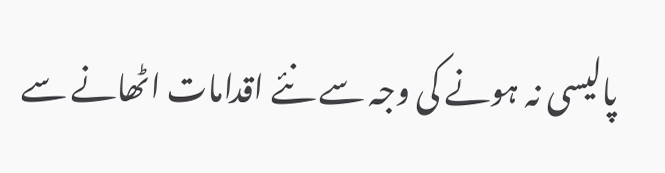پالیسی نہ ہونے کی وجہ سے نئے اقدامات اٹھانے سے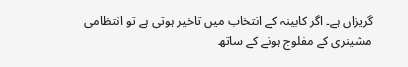گریزاں ہے۔ اگر کابینہ کے انتخاب میں تاخیر ہوتی ہے تو انتظامی مشینری کے مفلوج ہونے کے ساتھ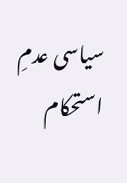سیاسی عدمِ استحکام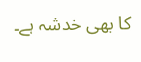کا بھی خدشہ ہے۔